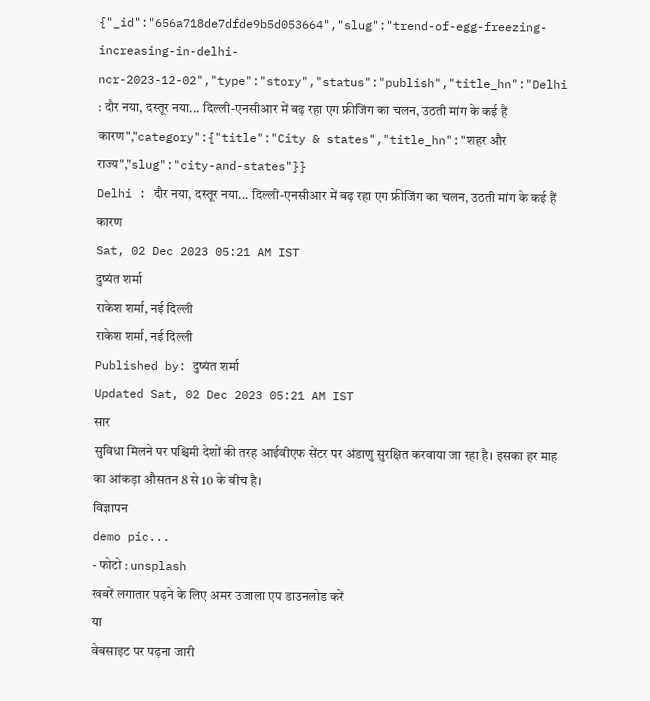{"_id":"656a718de7dfde9b5d053664","slug":"trend-of-egg-freezing-increasing-in-delhi-ncr-2023-12-02","type":"story","status":"publish","title_hn":"Delhi : दौर नया, दस्तूर नया... दिल्ली-एनसीआर में बढ़ रहा एग फ्रीजिंग का चलन, उठती मांग के कई हैं कारण","category":{"title":"City & states","title_hn":"शहर और राज्य","slug":"city-and-states"}}
Delhi : दौर नया, दस्तूर नया... दिल्ली-एनसीआर में बढ़ रहा एग फ्रीजिंग का चलन, उठती मांग के कई हैं कारण
Sat, 02 Dec 2023 05:21 AM IST
दुष्यंत शर्मा
राकेश शर्मा, नई दिल्ली
राकेश शर्मा, नई दिल्ली
Published by: दुष्यंत शर्मा
Updated Sat, 02 Dec 2023 05:21 AM IST
सार
सुविधा मिलने पर पश्चिमी देशों की तरह आईवीएफ सेंटर पर अंडाणु सुरक्षित करवाया जा रहा है। इसका हर माह का आंकड़ा औसतन 8 से 10 के बीच है।
विज्ञापन
demo pic...
- फोटो : unsplash
खबरें लगातार पढ़ने के लिए अमर उजाला एप डाउनलोड करें
या
वेबसाइट पर पढ़ना जारी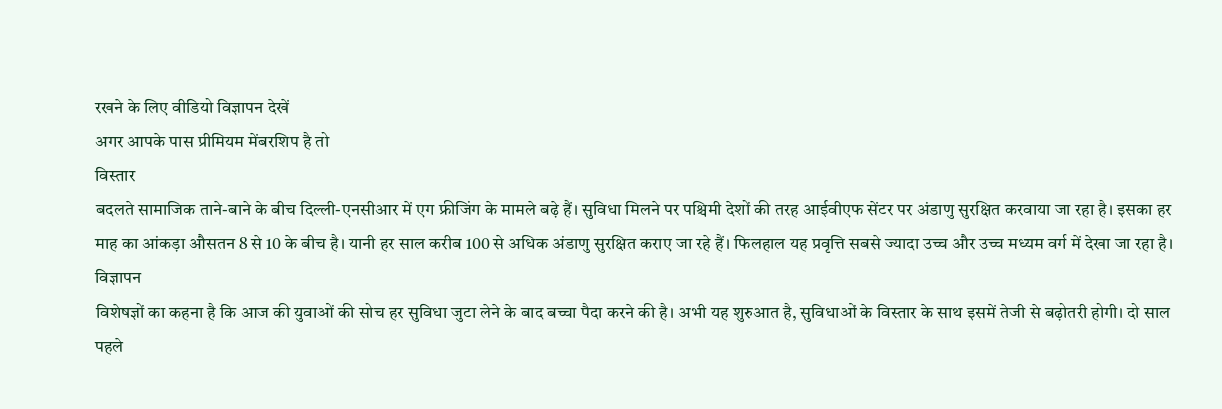रखने के लिए वीडियो विज्ञापन देखें
अगर आपके पास प्रीमियम मेंबरशिप है तो
विस्तार
बदलते सामाजिक ताने-बाने के बीच दिल्ली-एनसीआर में एग फ्रीजिंग के मामले बढ़े हैं। सुविधा मिलने पर पश्चिमी देशों की तरह आईवीएफ सेंटर पर अंडाणु सुरक्षित करवाया जा रहा है। इसका हर माह का आंकड़ा औसतन 8 से 10 के बीच है। यानी हर साल करीब 100 से अधिक अंडाणु सुरक्षित कराए जा रहे हैं। फिलहाल यह प्रवृत्ति सबसे ज्यादा उच्च और उच्च मध्यम वर्ग में देखा जा रहा है।
विज्ञापन
विशेषज्ञों का कहना है कि आज की युवाओं की सोच हर सुविधा जुटा लेने के बाद बच्चा पैदा करने की है। अभी यह शुरुआत है, सुविधाओं के विस्तार के साथ इसमें तेजी से बढ़ोतरी होगी। दो साल पहले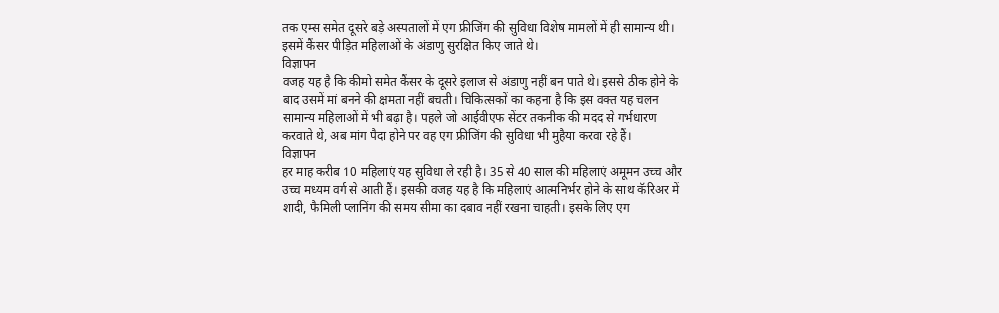तक एम्स समेत दूसरे बड़े अस्पतालों में एग फ्रीजिंग की सुविधा विशेष मामलों में ही सामान्य थी। इसमें कैंसर पीड़ित महिलाओं के अंडाणु सुरक्षित किए जाते थे।
विज्ञापन
वजह यह है कि कीमो समेत कैंसर के दूसरे इलाज से अंडाणु नहीं बन पाते थे। इससे ठीक होने के बाद उसमें मां बनने की क्षमता नहीं बचती। चिकित्सकों का कहना है कि इस वक्त यह चलन सामान्य महिलाओं में भी बढ़ा है। पहले जो आईवीएफ सेंटर तकनीक की मदद से गर्भधारण करवाते थे, अब मांग पैदा होने पर वह एग फ्रीजिंग की सुविधा भी मुहैया करवा रहे हैं।
विज्ञापन
हर माह करीब 10 महिलाएं यह सुविधा ले रही है। 35 से 40 साल की महिलाएं अमूमन उच्च और उच्च मध्यम वर्ग से आती हैं। इसकी वजह यह है कि महिलाएं आत्मनिर्भर होने के साथ कॅरिअर में शादी, फैमिली प्लानिंग की समय सीमा का दबाव नहीं रखना चाहती। इसके लिए एग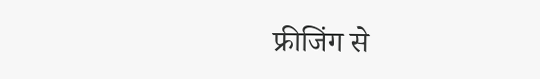फ्रीजिंग से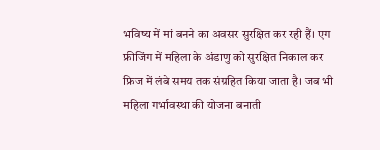भविष्य में मां बनने का अवसर सुरक्षित कर रही हैं। एग फ्रीजिंग में महिला के अंडाणु को सुरक्षित निकाल कर फ्रिज में लंबे समय तक संग्रहित किया जाता है। जब भी महिला गर्भावस्था की योजना बनाती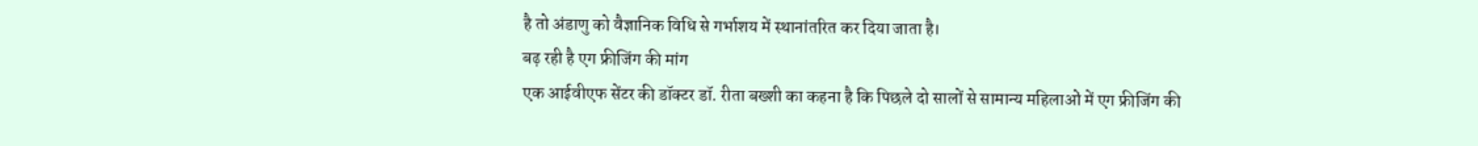है तो अंडाणु को वैज्ञानिक विधि से गर्भाशय में स्थानांतरित कर दिया जाता है।
बढ़ रही है एग फ्रीजिंग की मांग
एक आईवीएफ सेंटर की डॉक्टर डॉ. रीता बख्शी का कहना है कि पिछले दो सालों से सामान्य महिलाओं में एग फ्रीजिंग की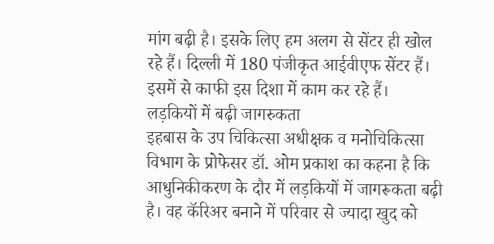मांग बढ़ी है। इसके लिए हम अलग से सेंटर ही खोल रहे हैं। दिल्ली में 180 पंजीकृत आईवीएफ सेंटर हैं। इसमें से काफी इस दिशा में काम कर रहे हैं।
लड़कियों में बढ़ी जागरुकता
इहबास के उप चिकित्सा अधीक्षक व मनोचिकित्सा विभाग के प्रोफेसर डॉ. ओम प्रकाश का कहना है कि आधुनिकीकरण के दौर में लड़कियों में जागरूकता बढ़ी है। वह कॅरिअर बनाने में परिवार से ज्यादा खुद को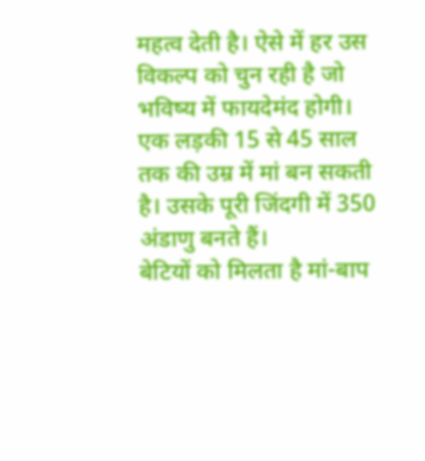महत्व देती है। ऐसे में हर उस विकल्प को चुन रही है जो भविष्य में फायदेमंद होगी। एक लड़की 15 से 45 साल तक की उम्र में मां बन सकती है। उसके पूरी जिंदगी में 350 अंडाणु बनते हैं।
बेटियों को मिलता है मां-बाप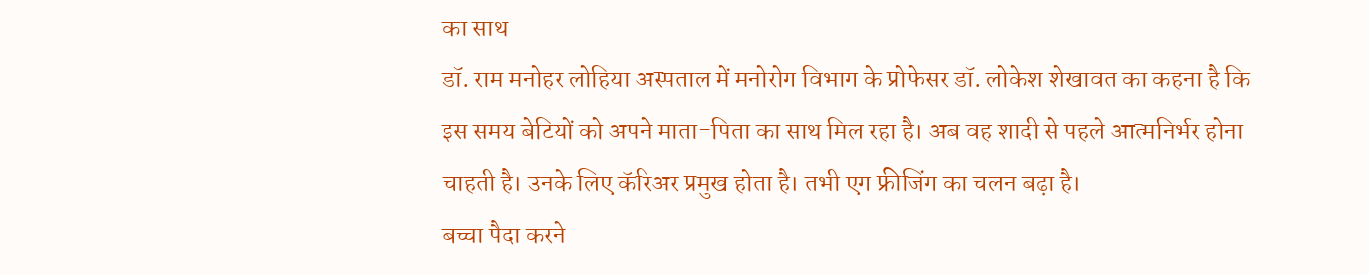का साथ
डॉ. राम मनोहर लोहिया अस्पताल में मनोरोग विभाग के प्रोफेसर डॉ. लोकेश शेखावत का कहना है कि इस समय बेटियों को अपने माता-पिता का साथ मिल रहा है। अब वह शादी से पहले आत्मनिर्भर होना चाहती है। उनके लिए कॅरिअर प्रमुख होता है। तभी एग फ्रीजिंग का चलन बढ़ा है।
बच्चा पैदा करने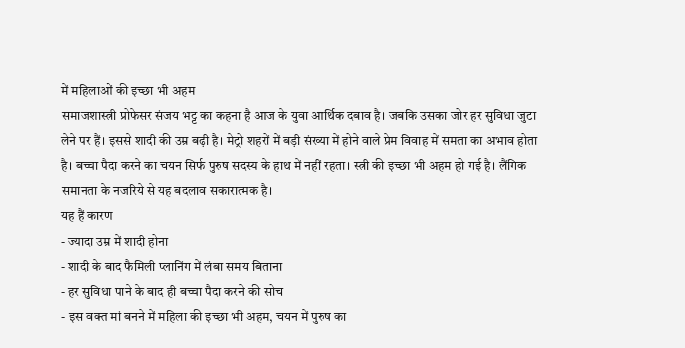में महिलाओं की इच्छा भी अहम
समाजशास्त्री प्रोफेसर संजय भट्ट का कहना है आज के युवा आर्थिक दबाव है। जबकि उसका जोर हर सुविधा जुटा लेने पर हैं। इससे शादी की उम्र बढ़ी है। मेट्रो शहरों में बड़ी संख्या में होने वाले प्रेम विवाह में समता का अभाव होता है। बच्चा पैदा करने का चयन सिर्फ पुरुष सदस्य के हाथ में नहीं रहता। स्त्री की इच्छा भी अहम हो गई है। लैंगिक समानता के नजरिये से यह बदलाव सकारात्मक है।
यह हैं कारण
- ज्यादा उम्र में शादी होना
- शादी के बाद फैमिली प्लानिंग में लंबा समय बिताना
- हर सुविधा पाने के बाद ही बच्चा पैदा करने की सोच
- इस वक्त मां बनने में महिला की इच्छा भी अहम, चयन में पुरुष का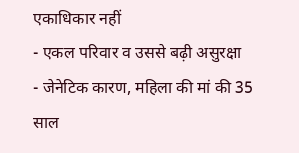एकाधिकार नहीं
- एकल परिवार व उससे बढ़ी असुरक्षा
- जेनेटिक कारण, महिला की मां की 35 साल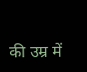की उम्र में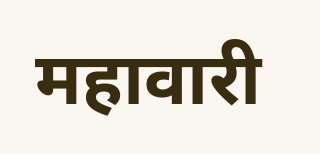महावारी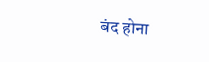बंद होना